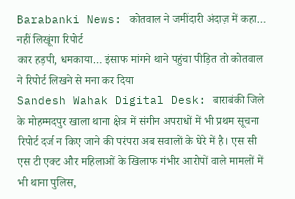Barabanki News: कोतवाल ने जमींदारी अंदाज़ में कहा… नहीं लिखूंगा रिपोर्ट
कार हड़पी, धमकाया… इंसाफ मांगने थाने पहुंचा पीड़ित तो कोतवाल ने रिपोर्ट लिखने से मना कर दिया
Sandesh Wahak Digital Desk: बाराबंकी जिले के मोहम्मदपुर खाला थाना क्षेत्र में संगीन अपराधों में भी प्रथम सूचना रिपोर्ट दर्ज न किए जाने की परंपरा अब सवालों के घेरे में है। एस सी एस टी एक्ट और महिलाओं के खिलाफ गंभीर आरोपों वाले मामलों में भी थाना पुलिस,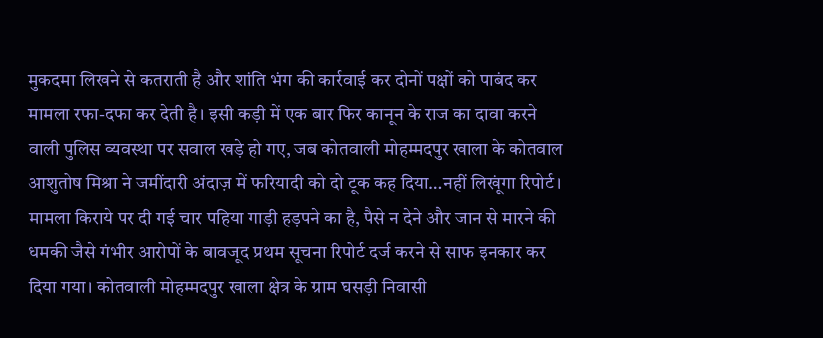मुकदमा लिखने से कतराती है और शांति भंग की कार्रवाई कर दोनों पक्षों को पाबंद कर मामला रफा-दफा कर देती है। इसी कड़ी में एक बार फिर कानून के राज का दावा करने वाली पुलिस व्यवस्था पर सवाल खड़े हो गए, जब कोतवाली मोहम्मदपुर खाला के कोतवाल आशुतोष मिश्रा ने जमींदारी अंदाज़ में फरियादी को दो टूक कह दिया…नहीं लिखूंगा रिपोर्ट।
मामला किराये पर दी गई चार पहिया गाड़ी हड़पने का है, पैसे न देने और जान से मारने की धमकी जैसे गंभीर आरोपों के बावजूद प्रथम सूचना रिपोर्ट दर्ज करने से साफ इनकार कर दिया गया। कोतवाली मोहम्मदपुर खाला क्षेत्र के ग्राम घसड़ी निवासी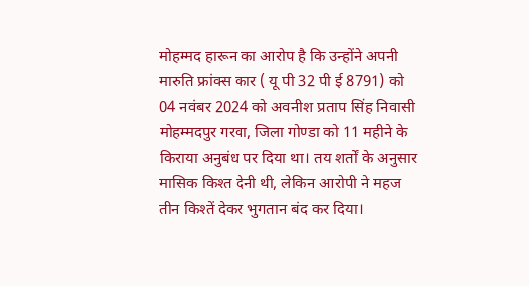मोहम्मद हारून का आरोप है कि उन्होंने अपनी मारुति फ्रांक्स कार ( यू पी 32 पी ई 8791) को 04 नवंबर 2024 को अवनीश प्रताप सिंह निवासी मोहम्मदपुर गरवा, जिला गोण्डा को 11 महीने के किराया अनुबंध पर दिया था। तय शर्तों के अनुसार मासिक किश्त देनी थी, लेकिन आरोपी ने महज तीन किश्तें देकर भुगतान बंद कर दिया।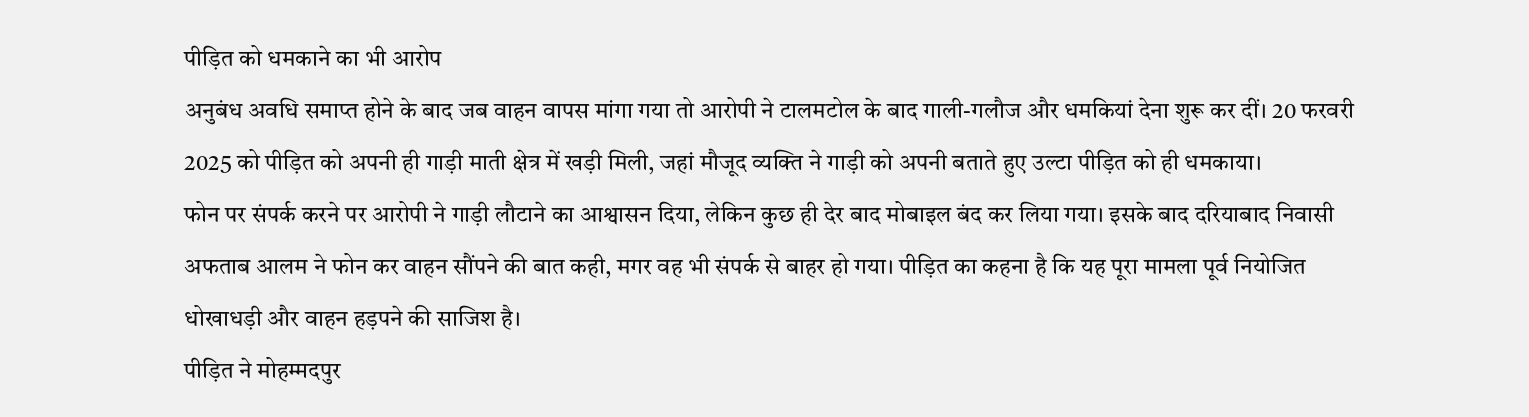पीड़ित को धमकाने का भी आरोप
अनुबंध अवधि समाप्त होने के बाद जब वाहन वापस मांगा गया तो आरोपी ने टालमटोल के बाद गाली-गलौज और धमकियां देना शुरू कर दीं। 20 फरवरी 2025 को पीड़ित को अपनी ही गाड़ी माती क्षेत्र में खड़ी मिली, जहां मौजूद व्यक्ति ने गाड़ी को अपनी बताते हुए उल्टा पीड़ित को ही धमकाया।
फोन पर संपर्क करने पर आरोपी ने गाड़ी लौटाने का आश्वासन दिया, लेकिन कुछ ही देर बाद मोबाइल बंद कर लिया गया। इसके बाद दरियाबाद निवासी अफताब आलम ने फोन कर वाहन सौंपने की बात कही, मगर वह भी संपर्क से बाहर हो गया। पीड़ित का कहना है कि यह पूरा मामला पूर्व नियोजित धोखाधड़ी और वाहन हड़पने की साजिश है।
पीड़ित ने मोहम्मदपुर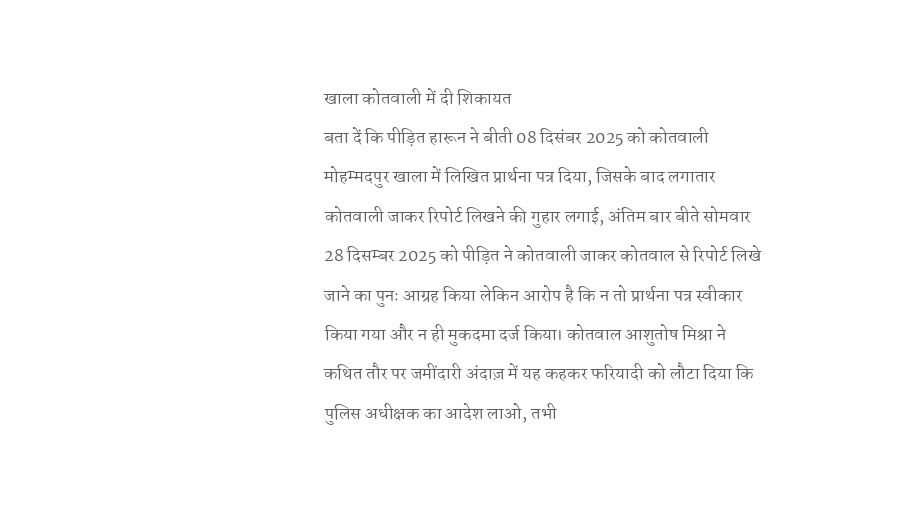खाला कोतवाली में दी शिकायत
बता दें कि पीड़ित हारून ने बीती 08 दिसंबर 2025 को कोतवाली मोहम्मदपुर खाला में लिखित प्रार्थना पत्र दिया, जिसके बाद लगातार कोतवाली जाकर रिपोर्ट लिखने की गुहार लगाई, अंतिम बार बीते सोमवार 28 दिसम्बर 2025 को पीड़ित ने कोतवाली जाकर कोतवाल से रिपोर्ट लिखे जाने का पुनः आग्रह किया लेकिन आरोप है कि न तो प्रार्थना पत्र स्वीकार किया गया और न ही मुकदमा दर्ज किया। कोतवाल आशुतोष मिश्रा ने कथित तौर पर जमींदारी अंदाज़ में यह कहकर फरियादी को लौटा दिया कि पुलिस अधीक्षक का आदेश लाओ, तभी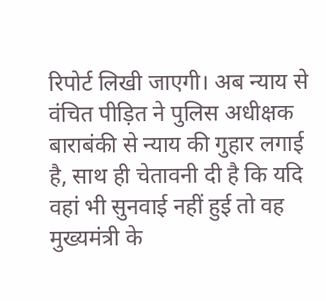रिपोर्ट लिखी जाएगी। अब न्याय से वंचित पीड़ित ने पुलिस अधीक्षक बाराबंकी से न्याय की गुहार लगाई है, साथ ही चेतावनी दी है कि यदि वहां भी सुनवाई नहीं हुई तो वह मुख्यमंत्री के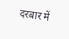दरबार में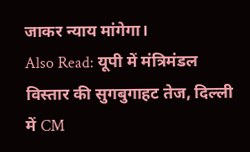जाकर न्याय मांगेगा।
Also Read: यूपी में मंत्रिमंडल विस्तार की सुगबुगाहट तेज, दिल्ली में CM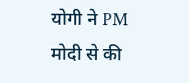योगी ने PM मोदी से की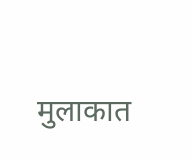मुलाकात